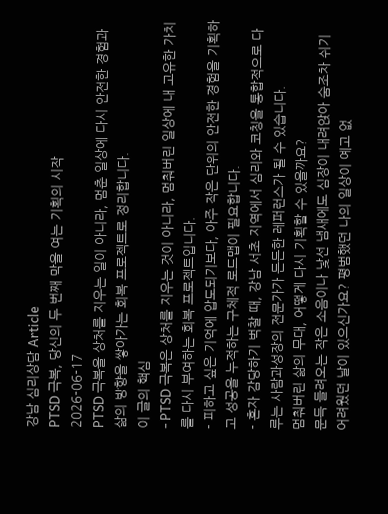강남 심리상담 Article
PTSD 극복, 당신의 두 번째 막을 여는 기획의 시작
2026-06-17
PTSD 극복을 상처를 지우는 일이 아니라, 멈춘 일상에 다시 안전한 경험과 삶의 방향을 쌓아가는 회복 프로젝트로 정리합니다.
이 글의 핵심
- PTSD 극복은 상처를 지우는 것이 아니라, 멈춰버린 일상에 내 고유한 가치를 다시 부여하는 회복 프로젝트입니다.
- 피하고 싶은 기억에 압도되기보다, 아주 작은 단위의 안전한 경험을 기획하고 성공을 누적하는 구체적 로드맵이 필요합니다.
- 혼자 감당하기 벅찰 때, 강남 서초 지역에서 심리와 코칭을 통합적으로 다루는 사람과성장의 전문가가 든든한 레퍼런스가 될 수 있습니다.
멈춰버린 삶의 무대, 어떻게 다시 기획할 수 있을까요?
문득 들려오는 작은 소음이나 낯선 냄새에도 심장이 내려앉아 숨조차 쉬기 어려웠던 날이 있으신가요? 평범했던 나의 일상이 예고 없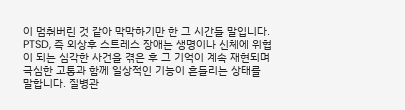이 멈춰버린 것 같아 막막하기만 한 그 시간들 말입니다.
PTSD, 즉 외상후 스트레스 장애는 생명이나 신체에 위협이 되는 심각한 사건을 겪은 후 그 기억이 계속 재현되며 극심한 고통과 함께 일상적인 기능이 흔들리는 상태를 말합니다. 질병관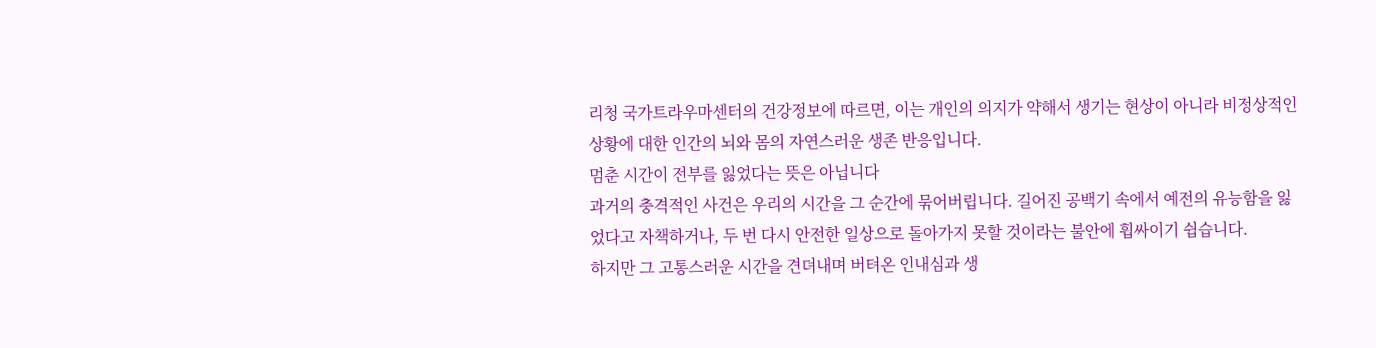리청 국가트라우마센터의 건강정보에 따르면, 이는 개인의 의지가 약해서 생기는 현상이 아니라 비정상적인 상황에 대한 인간의 뇌와 몸의 자연스러운 생존 반응입니다.
멈춘 시간이 전부를 잃었다는 뜻은 아닙니다
과거의 충격적인 사건은 우리의 시간을 그 순간에 묶어버립니다. 길어진 공백기 속에서 예전의 유능함을 잃었다고 자책하거나, 두 번 다시 안전한 일상으로 돌아가지 못할 것이라는 불안에 휩싸이기 쉽습니다.
하지만 그 고통스러운 시간을 견뎌내며 버텨온 인내심과 생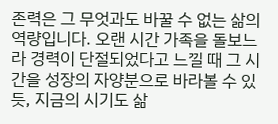존력은 그 무엇과도 바꿀 수 없는 삶의 역량입니다. 오랜 시간 가족을 돌보느라 경력이 단절되었다고 느낄 때 그 시간을 성장의 자양분으로 바라볼 수 있듯, 지금의 시기도 삶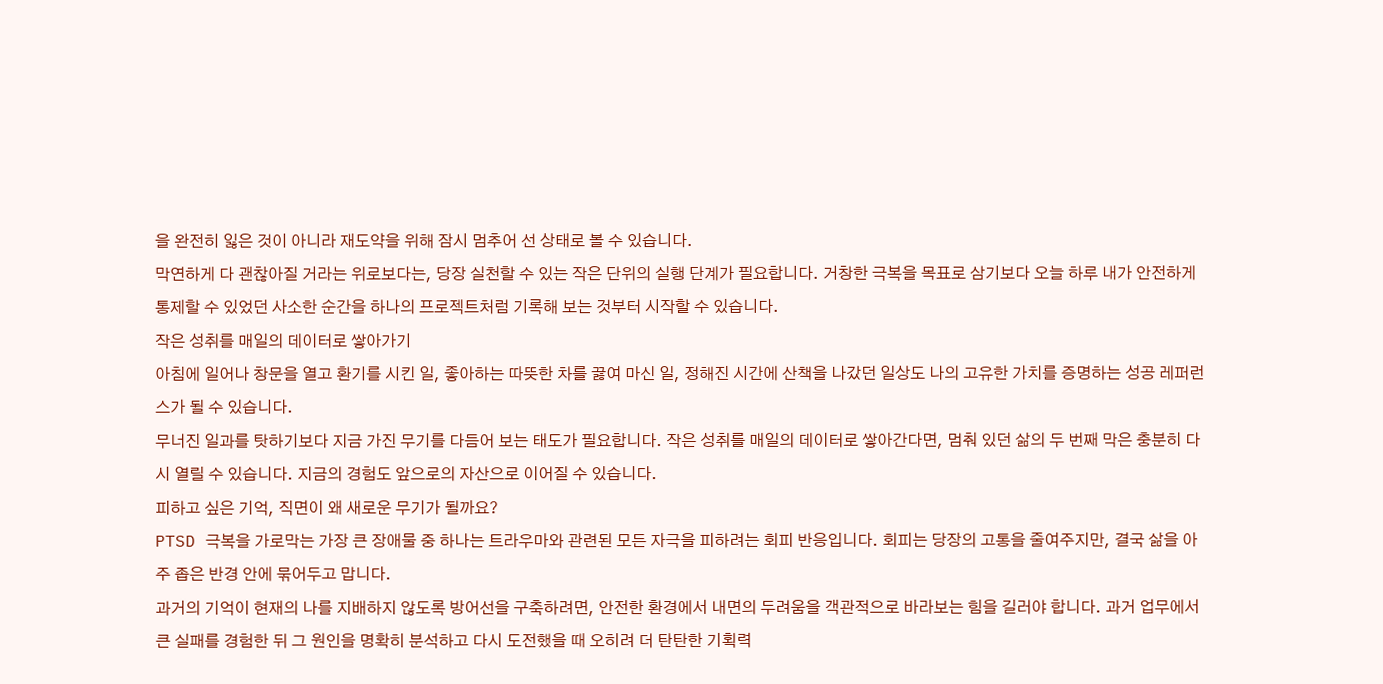을 완전히 잃은 것이 아니라 재도약을 위해 잠시 멈추어 선 상태로 볼 수 있습니다.
막연하게 다 괜찮아질 거라는 위로보다는, 당장 실천할 수 있는 작은 단위의 실행 단계가 필요합니다. 거창한 극복을 목표로 삼기보다 오늘 하루 내가 안전하게 통제할 수 있었던 사소한 순간을 하나의 프로젝트처럼 기록해 보는 것부터 시작할 수 있습니다.
작은 성취를 매일의 데이터로 쌓아가기
아침에 일어나 창문을 열고 환기를 시킨 일, 좋아하는 따뜻한 차를 끓여 마신 일, 정해진 시간에 산책을 나갔던 일상도 나의 고유한 가치를 증명하는 성공 레퍼런스가 될 수 있습니다.
무너진 일과를 탓하기보다 지금 가진 무기를 다듬어 보는 태도가 필요합니다. 작은 성취를 매일의 데이터로 쌓아간다면, 멈춰 있던 삶의 두 번째 막은 충분히 다시 열릴 수 있습니다. 지금의 경험도 앞으로의 자산으로 이어질 수 있습니다.
피하고 싶은 기억, 직면이 왜 새로운 무기가 될까요?
PTSD 극복을 가로막는 가장 큰 장애물 중 하나는 트라우마와 관련된 모든 자극을 피하려는 회피 반응입니다. 회피는 당장의 고통을 줄여주지만, 결국 삶을 아주 좁은 반경 안에 묶어두고 맙니다.
과거의 기억이 현재의 나를 지배하지 않도록 방어선을 구축하려면, 안전한 환경에서 내면의 두려움을 객관적으로 바라보는 힘을 길러야 합니다. 과거 업무에서 큰 실패를 경험한 뒤 그 원인을 명확히 분석하고 다시 도전했을 때 오히려 더 탄탄한 기획력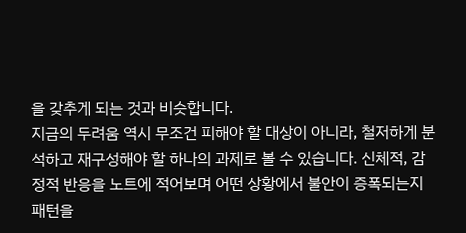을 갖추게 되는 것과 비슷합니다.
지금의 두려움 역시 무조건 피해야 할 대상이 아니라, 철저하게 분석하고 재구성해야 할 하나의 과제로 볼 수 있습니다. 신체적, 감정적 반응을 노트에 적어보며 어떤 상황에서 불안이 증폭되는지 패턴을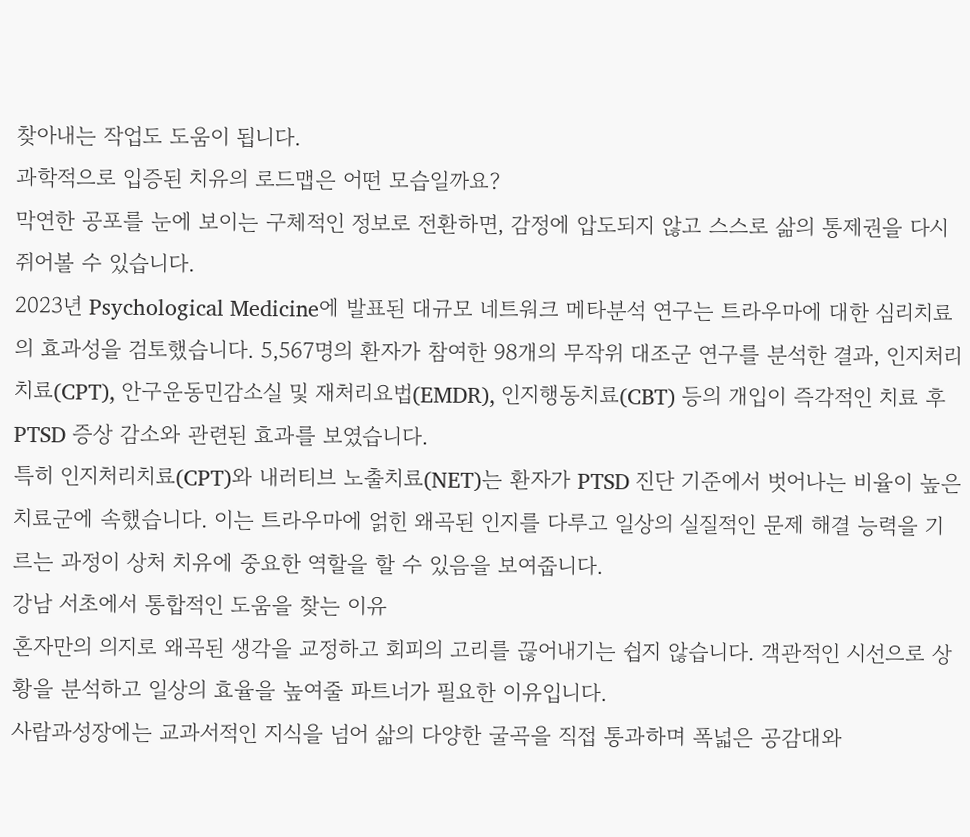찾아내는 작업도 도움이 됩니다.
과학적으로 입증된 치유의 로드맵은 어떤 모습일까요?
막연한 공포를 눈에 보이는 구체적인 정보로 전환하면, 감정에 압도되지 않고 스스로 삶의 통제권을 다시 쥐어볼 수 있습니다.
2023년 Psychological Medicine에 발표된 대규모 네트워크 메타분석 연구는 트라우마에 대한 심리치료의 효과성을 검토했습니다. 5,567명의 환자가 참여한 98개의 무작위 대조군 연구를 분석한 결과, 인지처리치료(CPT), 안구운동민감소실 및 재처리요법(EMDR), 인지행동치료(CBT) 등의 개입이 즉각적인 치료 후 PTSD 증상 감소와 관련된 효과를 보였습니다.
특히 인지처리치료(CPT)와 내러티브 노출치료(NET)는 환자가 PTSD 진단 기준에서 벗어나는 비율이 높은 치료군에 속했습니다. 이는 트라우마에 얽힌 왜곡된 인지를 다루고 일상의 실질적인 문제 해결 능력을 기르는 과정이 상처 치유에 중요한 역할을 할 수 있음을 보여줍니다.
강남 서초에서 통합적인 도움을 찾는 이유
혼자만의 의지로 왜곡된 생각을 교정하고 회피의 고리를 끊어내기는 쉽지 않습니다. 객관적인 시선으로 상황을 분석하고 일상의 효율을 높여줄 파트너가 필요한 이유입니다.
사람과성장에는 교과서적인 지식을 넘어 삶의 다양한 굴곡을 직접 통과하며 폭넓은 공감대와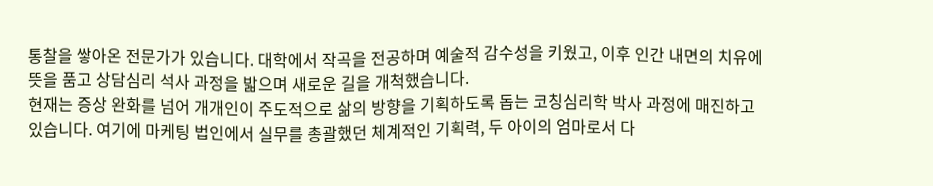통찰을 쌓아온 전문가가 있습니다. 대학에서 작곡을 전공하며 예술적 감수성을 키웠고, 이후 인간 내면의 치유에 뜻을 품고 상담심리 석사 과정을 밟으며 새로운 길을 개척했습니다.
현재는 증상 완화를 넘어 개개인이 주도적으로 삶의 방향을 기획하도록 돕는 코칭심리학 박사 과정에 매진하고 있습니다. 여기에 마케팅 법인에서 실무를 총괄했던 체계적인 기획력, 두 아이의 엄마로서 다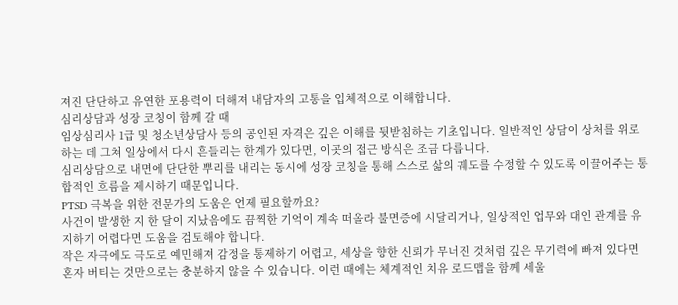져진 단단하고 유연한 포용력이 더해져 내담자의 고통을 입체적으로 이해합니다.
심리상담과 성장 코칭이 함께 갈 때
임상심리사 1급 및 청소년상담사 등의 공인된 자격은 깊은 이해를 뒷받침하는 기초입니다. 일반적인 상담이 상처를 위로하는 데 그쳐 일상에서 다시 흔들리는 한계가 있다면, 이곳의 접근 방식은 조금 다릅니다.
심리상담으로 내면에 단단한 뿌리를 내리는 동시에 성장 코칭을 통해 스스로 삶의 궤도를 수정할 수 있도록 이끌어주는 통합적인 흐름을 제시하기 때문입니다.
PTSD 극복을 위한 전문가의 도움은 언제 필요할까요?
사건이 발생한 지 한 달이 지났음에도 끔찍한 기억이 계속 떠올라 불면증에 시달리거나, 일상적인 업무와 대인 관계를 유지하기 어렵다면 도움을 검토해야 합니다.
작은 자극에도 극도로 예민해져 감정을 통제하기 어렵고, 세상을 향한 신뢰가 무너진 것처럼 깊은 무기력에 빠져 있다면 혼자 버티는 것만으로는 충분하지 않을 수 있습니다. 이런 때에는 체계적인 치유 로드맵을 함께 세울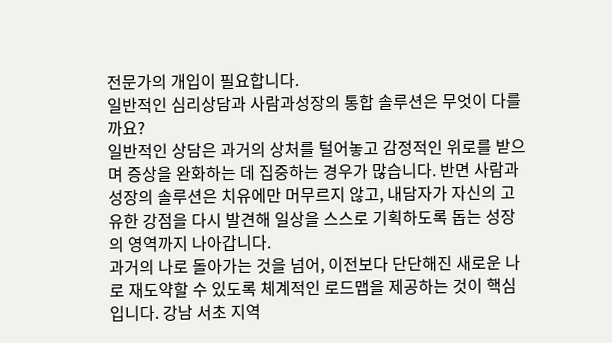전문가의 개입이 필요합니다.
일반적인 심리상담과 사람과성장의 통합 솔루션은 무엇이 다를까요?
일반적인 상담은 과거의 상처를 털어놓고 감정적인 위로를 받으며 증상을 완화하는 데 집중하는 경우가 많습니다. 반면 사람과성장의 솔루션은 치유에만 머무르지 않고, 내담자가 자신의 고유한 강점을 다시 발견해 일상을 스스로 기획하도록 돕는 성장의 영역까지 나아갑니다.
과거의 나로 돌아가는 것을 넘어, 이전보다 단단해진 새로운 나로 재도약할 수 있도록 체계적인 로드맵을 제공하는 것이 핵심입니다. 강남 서초 지역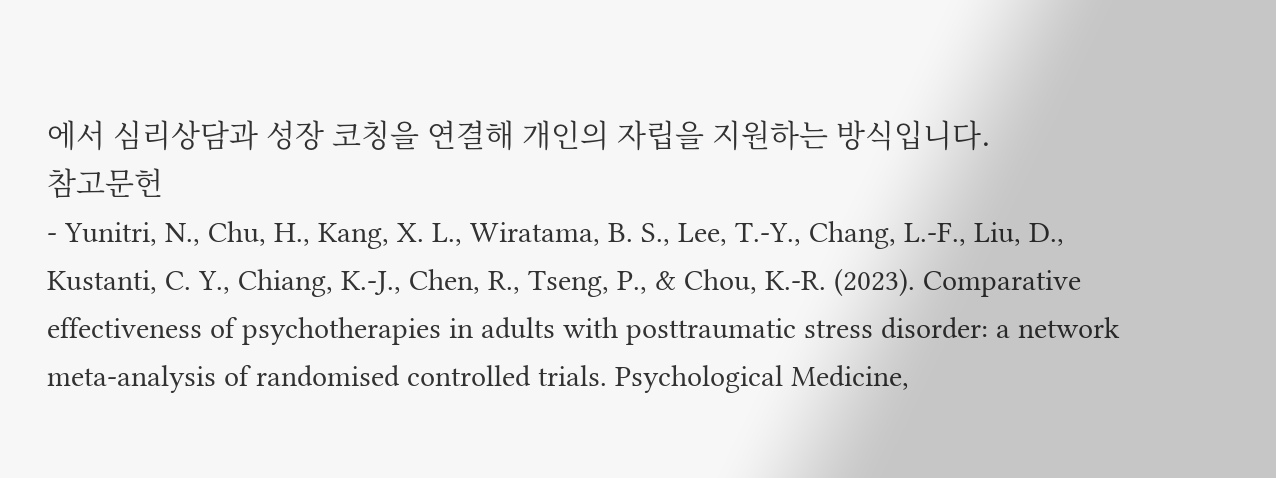에서 심리상담과 성장 코칭을 연결해 개인의 자립을 지원하는 방식입니다.
참고문헌
- Yunitri, N., Chu, H., Kang, X. L., Wiratama, B. S., Lee, T.-Y., Chang, L.-F., Liu, D., Kustanti, C. Y., Chiang, K.-J., Chen, R., Tseng, P., & Chou, K.-R. (2023). Comparative effectiveness of psychotherapies in adults with posttraumatic stress disorder: a network meta-analysis of randomised controlled trials. Psychological Medicine,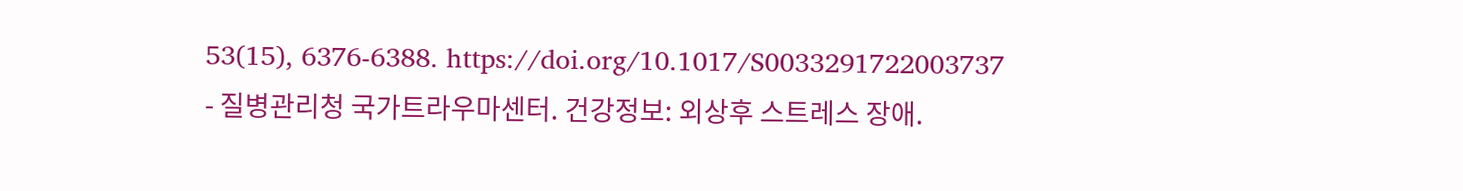53(15), 6376-6388. https://doi.org/10.1017/S0033291722003737
- 질병관리청 국가트라우마센터. 건강정보: 외상후 스트레스 장애.